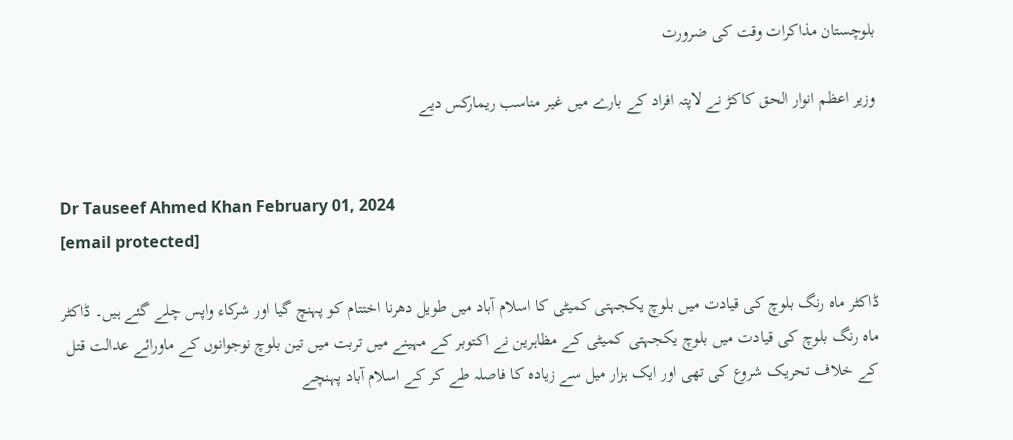بلوچستان مذاکرات وقت کی ضرورت

وزیر اعظم انوار الحق کاکڑ نے لاپتہ افراد کے بارے میں غیر مناسب ریمارکس دیے


Dr Tauseef Ahmed Khan February 01, 2024
[email protected]

ڈاکٹر ماہ رنگ بلوچ کی قیادت میں بلوچ یکجہتی کمیٹی کا اسلام آباد میں طویل دھرنا اختتام کو پہنچ گیا اور شرکاء واپس چلے گئے ہیں۔ ڈاکٹر ماہ رنگ بلوچ کی قیادت میں بلوچ یکجہتی کمیٹی کے مظاہرین نے اکتوبر کے مہینے میں تربت میں تین بلوچ نوجوانوں کے ماورائے عدالت قتل کے خلاف تحریک شروع کی تھی اور ایک ہزار میل سے زیادہ کا فاصلہ طے کر کے اسلام آباد پہنچے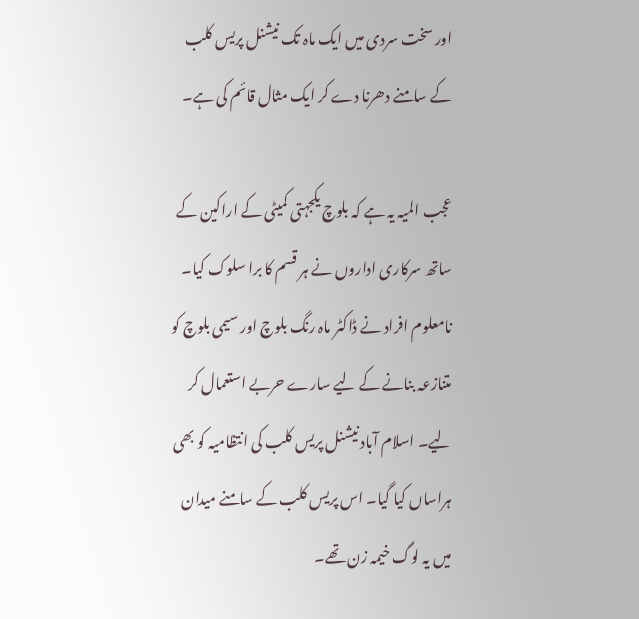اور سخت سردی میں ایک ماہ تک نیشنل پریس کلب کے سامنے دھرنا دے کر ایک مثال قائم کی ہے۔

عجب المیہ یہ ہے کہ بلوچ یکجہتی کمیٹی کے اراکین کے ساتھ سرکاری اداروں نے ہر قسم کا برا سلوک کیا۔ نامعلوم افراد نے ڈاکٹر ماہ رنگ بلوچ اور سیمی بلوچ کو متنازعہ بنانے کے لیے سارے حربے استعمال کر لیے۔ اسلام آباد نیشنل پریس کلب کی انتظامیہ کو بھی ہراساں کیا گیا۔ اس پریس کلب کے سامنے میدان میں یہ لوگ خیمہ زن تھے۔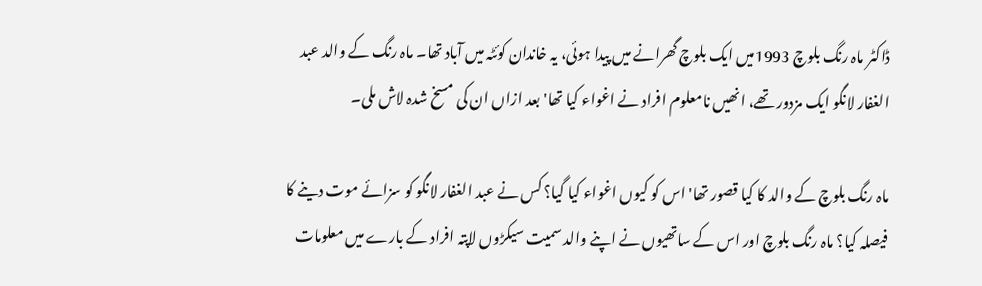ڈاکٹر ماہ رنگ بلوچ 1993میں ایک بلوچ گھرانے میں پیدا ہوئی، یہ خاندان کوئٹہ میں آباد تھا۔ ماہ رنگ کے والد عبد الغفار لانگو ایک مزدور تھے، انھیں نامعلوم افراد نے اغواء کیا تھا'بعد ازاں ان کی مسخ شدہ لاش ملی۔

ماہ رنگ بلوچ کے والد کا کیا قصور تھا' اس کو کیوں اغواء کیا گیا؟ کس نے عبد الغفار لانگو کو سزائے موت دینے کا فیصلہ کیا؟ ماہ رنگ بلوچ اور اس کے ساتھیوں نے اپنے والد سمیت سیکڑوں لاپتہ افراد کے بارے میں معلومات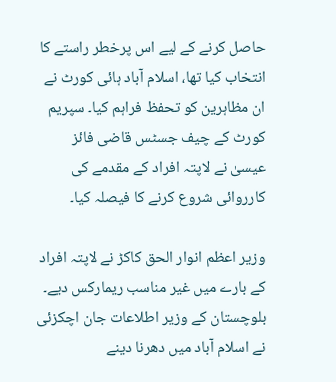حاصل کرنے کے لیے اس پرخطر راستے کا انتخاب کیا تھا، اسلام آباد ہائی کورٹ نے ان مظاہرین کو تحفظ فراہم کیا۔ سپریم کورٹ کے چیف جسٹس قاضی فائز عیسیٰ نے لاپتہ افراد کے مقدمے کی کارروائی شروع کرنے کا فیصلہ کیا۔

وزیر اعظم انوار الحق کاکڑ نے لاپتہ افراد کے بارے میں غیر مناسب ریمارکس دیے۔ بلوچستان کے وزیر اطلاعات جان اچکزئی نے اسلام آباد میں دھرنا دینے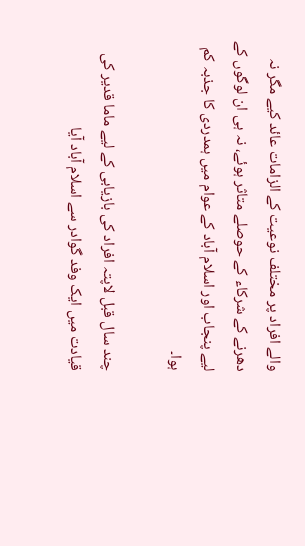والے افراد پر مختلف نوعیت کے الزامات عائد کیے مگر نہ دھرنے کے شرکاء کے حوصلے متاثر ہوئے، نہ ہی ان لوگوں کے لیے پنجاب اور اسلام آباد کے عوام میں ہمدردی کا جذبہ کم ہوا۔

چند سال قبل لاپتہ افراد کی بازیابی کے لیے ماما قدیر کی قیادت میں ایک وفد گوادر سے اسلام آباد آیا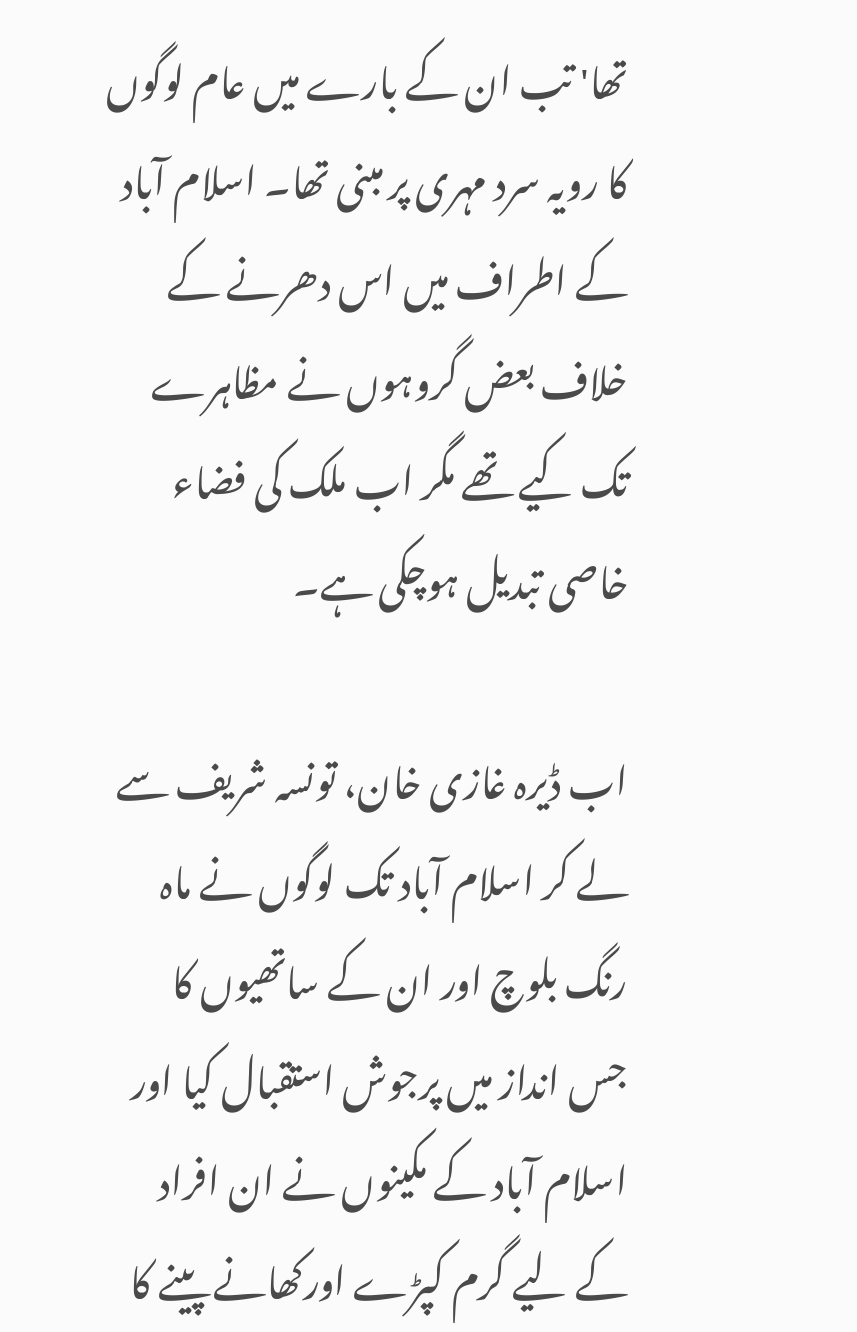تھا' تب ان کے بارے میں عام لوگوں کا رویہ سرد مہری پر مبنی تھا۔ اسلام آباد کے اطراف میں اس دھرنے کے خلاف بعض گروہوں نے مظاہرے تک کیے تھے مگر اب ملک کی فضاء خاصی تبدیل ہوچکی ہے۔

اب ڈیرہ غازی خان، تونسہ شریف سے لے کر اسلام آباد تک لوگوں نے ماہ رنگ بلوچ اور ان کے ساتھیوں کا جس انداز میں پرجوش استقبال کیا اور اسلام آباد کے مکینوں نے ان افراد کے لیے گرم کپڑے اورکھانے پینے کا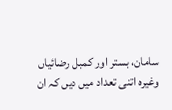سامان، بستر اور کمبل رضائیاں وغیرہ اتنی تعداد میں دیں کہ ان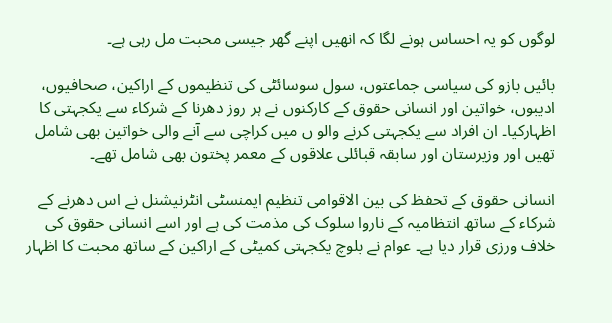لوگوں کو یہ احساس ہونے لگا کہ انھیں اپنے گھر جیسی محبت مل رہی ہے۔

بائیں بازو کی سیاسی جماعتوں، سول سوسائٹی کی تنظیموں کے اراکین، صحافیوں، ادیبوں، خواتین اور انسانی حقوق کے کارکنوں نے ہر روز دھرنا کے شرکاء سے یکجہتی کا اظہارکیا۔ ان افراد سے یکجہتی کرنے والو ں میں کراچی سے آنے والی خواتین بھی شامل تھیں اور وزیرستان اور سابقہ قبائلی علاقوں کے معمر پختون بھی شامل تھے۔

انسانی حقوق کے تحفظ کی بین الاقوامی تنظیم ایمنسٹی انٹرنیشنل نے اس دھرنے کے شرکاء کے ساتھ انتظامیہ کے ناروا سلوک کی مذمت کی ہے اور اسے انسانی حقوق کی خلاف ورزی قرار دیا ہے۔ عوام نے بلوچ یکجہتی کمیٹی کے اراکین کے ساتھ محبت کا اظہار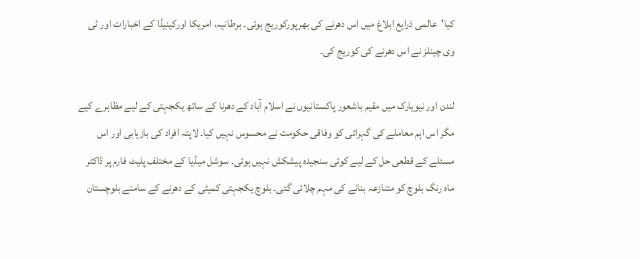کیا'عالمی ذرایع ابلاغ میں اس دھرنے کی بھرپورکوریج ہوئی۔ برطانیہ، امریکا اورکینیڈا کے اخبارات اور ٹی وی چینلز نے اس دھرنے کی کوریج کی۔

لندن اور نیویارک میں مقیم باشعور پاکستانیوں نے اسلام آباد کے دھرنا کے ساتھ یکجہتی کے لیے مظاہرے کیے مگر اس اہم معاملے کی گہرائی کو وفاقی حکومت نے محسوس نہیں کیا۔ لاپتہ افراد کی بازیابی اور اس مسئلے کے قطعی حل کے لیے کوئی سنجیدہ پیشکش نہیں ہوئی۔ سوشل میڈیا کے مختلف پلیٹ فارم پر ڈاکٹر ماہ رنگ بلوچ کو متنازعہ بنانے کی مہم چلائی گئی۔ بلوچ یکجہتی کمیٹی کے دھرنے کے سامنے بلوچستان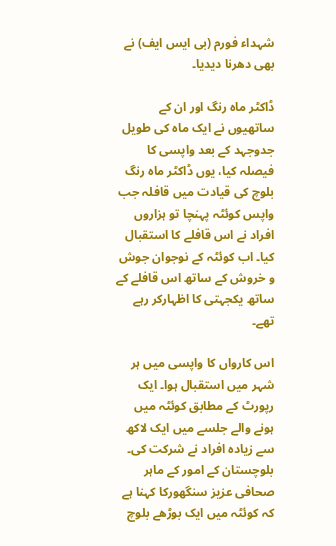شہداء فورم (بی ایس ایف) نے بھی دھرنا دیدیا۔

ڈاکٹر ماہ رنگ اور ان کے ساتھیوں نے ایک ماہ کی طویل جدوجہد کے بعد واپسی کا فیصلہ کیا، یوں ڈاکٹر ماہ رنگ بلوچ کی قیادت میں قافلہ جب واپس کوئٹہ پہنچا تو ہزاروں افراد نے اس قافلے کا استقبال کیا۔ اب کوئٹہ کے نوجوان جوش و خروش کے ساتھ اس قافلے کے ساتھ یکجہتی کا اظہارکر رہے تھے۔

اس کارواں کا واپسی میں ہر شہر میں استقبال ہوا۔ ایک رپورٹ کے مطابق کوئٹہ میں ہونے والے جلسے میں ایک لاکھ سے زیادہ افراد نے شرکت کی۔ بلوچستان کے امور کے ماہر صحافی عزیز سنگھورکا کہنا ہے کہ کوئٹہ میں ایک بوڑھے بلوچ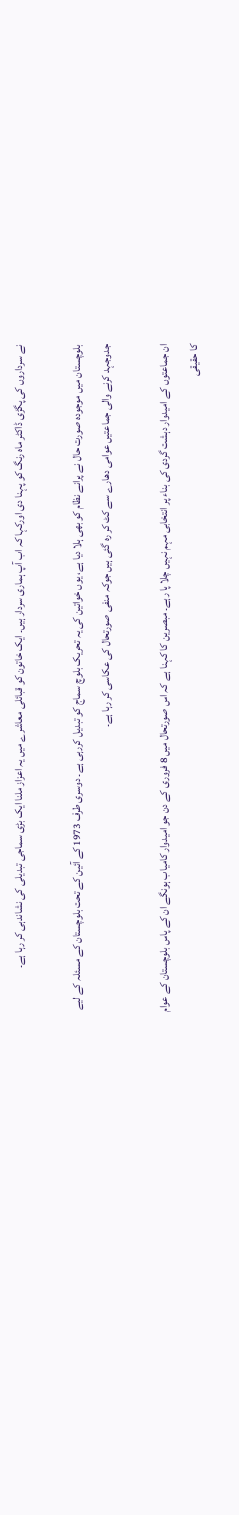نے سرداروں کی پگڑی ڈاکٹر ماہ رنگ کو پہنا دی اورکہا کہ اب آپ ہماری سردار ہیں۔ ایک خاتون کو قبائلی معاشرے میں یہ اعزاز ملنا ایک بڑی سماجی تبدیلی کی نشاندہی کر رہا ہے۔

بلوچستان میں موجودہ صورت حال نے پرانے نظام کو بھی ہلا دیا ہے، یوں خواتین کی یہ تحریک بلوچ سماج کو تبدیل کررہی ہے۔ دوسری طرف 1973 کے آئین کے تحت بلوچستان کے مسئلہ کے لیے جدوجہد کرنے والی جماعتیں عوامی دھارے سے کٹ کر رہ گئی ہیں جوکہ منفی صورتحال کی عکاسی کر رہا ہے۔

ان جماعتوں کے امیدوار دہشت گردی کی بناء پر انتخابی مہم نہیں چلا پا رہے۔ مبصرین کا کہنا ہے کہ اس صورتحال میں 8 فروری کے دن جو امیدوار کامیاب ہونگے ان کے پاس بلوچستان کے عوام کا حقیقی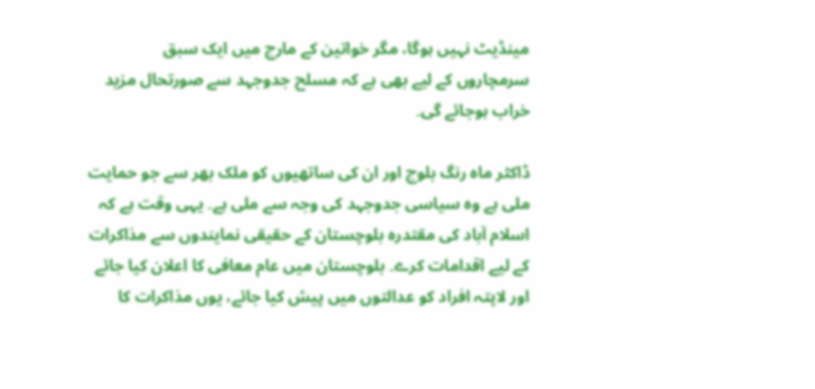مینڈیٹ نہیں ہوگا، مگر خواتین کے مارچ میں ایک سبق سرمچاروں کے لیے بھی ہے کہ مسلح جدوجہد سے صورتحال مزید خراب ہوجائے گی۔

ڈاکٹر ماہ رنگ بلوچ اور ان کی ساتھیوں کو ملک بھر سے جو حمایت ملی ہے وہ سیاسی جدوجہد کی وجہ سے ملی ہے۔ یہی وقت ہے کہ اسلام آباد کی مقتدرہ بلوچستان کے حقیقی نمایندوں سے مذاکرات کے لیے اقدامات کرے۔ بلوچستان میں عام معافی کا اعلان کیا جائے اور لاپتہ افراد کو عدالتوں میں پیش کیا جائے، یوں مذاکرات کا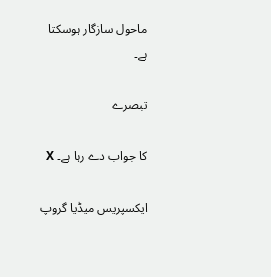ماحول سازگار ہوسکتا ہے۔

تبصرے

کا جواب دے رہا ہے۔ X

ایکسپریس میڈیا گروپ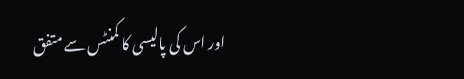اور اس کی پالیسی کا کمنٹس سے متفق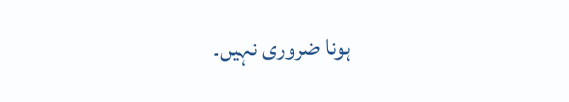ہونا ضروری نہیں۔